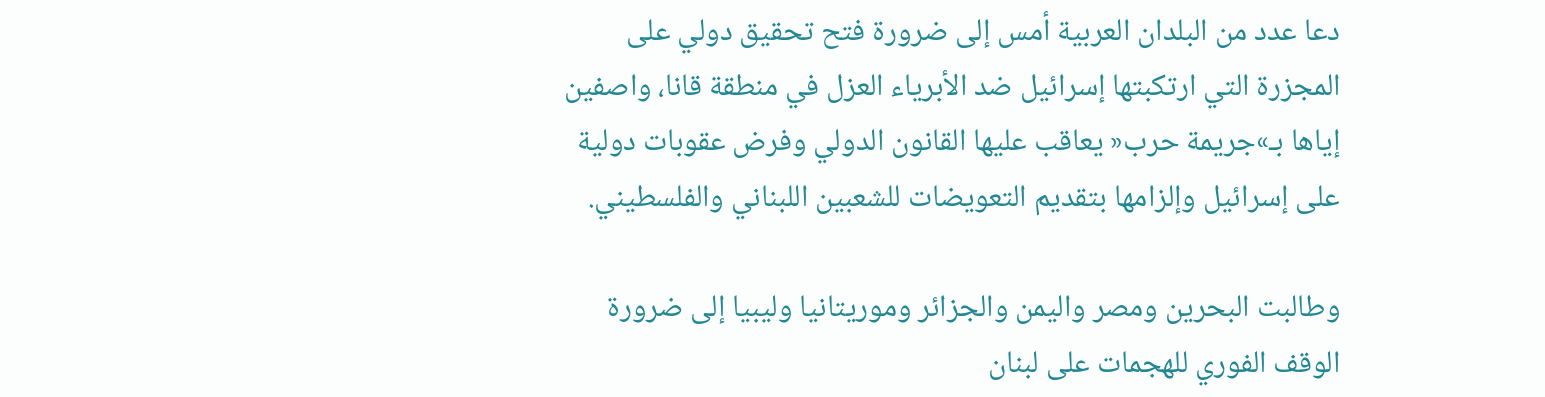دعا عدد من البلدان العربية أمس إلى ضرورة فتح تحقيق دولي على المجزرة التي ارتكبتها إسرائيل ضد الأبرياء العزل في منطقة قانا، واصفين إياها بـ»جريمة حرب« يعاقب عليها القانون الدولي وفرض عقوبات دولية على إسرائيل وإلزامها بتقديم التعويضات للشعبين اللبناني والفلسطيني.

وطالبت البحرين ومصر واليمن والجزائر وموريتانيا وليبيا إلى ضرورة الوقف الفوري للهجمات على لبنان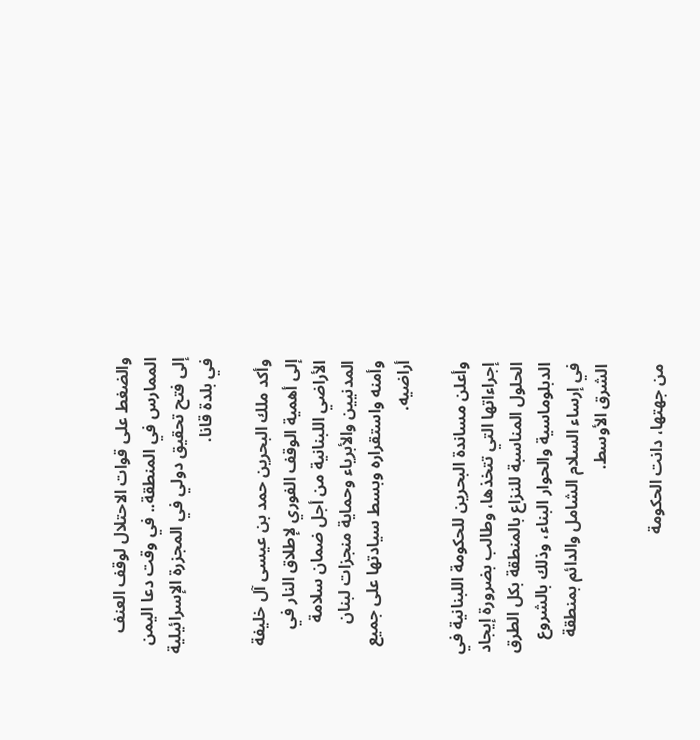والضغط على قوات الاحتلال لوقف العنف الممارس في المنطقة.. في وقت دعا اليمن إلى فتح تحقيق دولي في المجزرة الإسرائيلية في بلدة قانا.

وأكد ملك البحرين حمد بن عيسى آل خليفة إلى أهمية الوقف الفوري لإطلاق النار في الأراضي اللبنانية من أجل ضمان سلامة المدنيين والأبرياء وحماية منجزات لبنان وأمنه واستقراره وبسط سيادتها على جميع أراضيه.

وأعلن مساندة البحرين للحكومة اللبنانية في إجراءاتها التي تتخذها، وطالب بضرورة إيجاد الحلول المناسبة للنزاع بالمنطقة بكل الطرق الدبلوماسية والحوار البناء، وذلك بالشروع في إرساء السلام الشامل والدائم بمنطقة الشرق الأوسط.

من جهتها، دانت الحكومة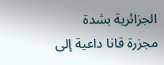الجزائرية بشدة مجزرة قانا داعية إلى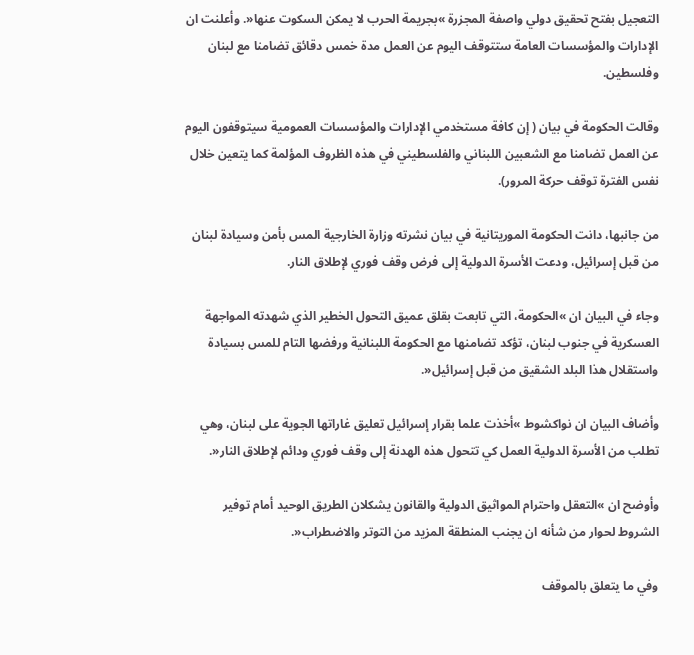التعجيل بفتح تحقيق دولي واصفة المجزرة »بجريمة الحرب لا يمكن السكوت عنها«. وأعلنت ان الإدارات والمؤسسات العامة ستتوقف اليوم عن العمل مدة خمس دقائق تضامنا مع لبنان وفلسطين.

وقالت الحكومة في بيان ( إن كافة مستخدمي الإدارات والمؤسسات العمومية سيتوقفون اليوم عن العمل تضامنا مع الشعبين اللبناني والفلسطيني في هذه الظروف المؤلمة كما يتعين خلال نفس الفترة توقف حركة المرور).

من جانبها، دانت الحكومة الموريتانية في بيان نشرته وزارة الخارجية المس بأمن وسيادة لبنان من قبل إسرائيل، ودعت الأسرة الدولية إلى فرض وقف فوري لإطلاق النار.

وجاء في البيان ان »الحكومة، التي تابعت بقلق عميق التحول الخطير الذي شهدته المواجهة العسكرية في جنوب لبنان، تؤكد تضامنها مع الحكومة اللبنانية ورفضها التام للمس بسيادة واستقلال هذا البلد الشقيق من قبل إسرائيل«.

وأضاف البيان ان نواكشوط »أخذت علما بقرار إسرائيل تعليق غاراتها الجوية على لبنان، وهي تطلب من الأسرة الدولية العمل كي تتحول هذه الهدنة إلى وقف فوري ودائم لإطلاق النار«.

وأوضح ان »التعقل واحترام المواثيق الدولية والقانون يشكلان الطريق الوحيد أمام توفير الشروط لحوار من شأنه ان يجنب المنطقة المزيد من التوتر والاضطراب«.

وفي ما يتعلق بالموقف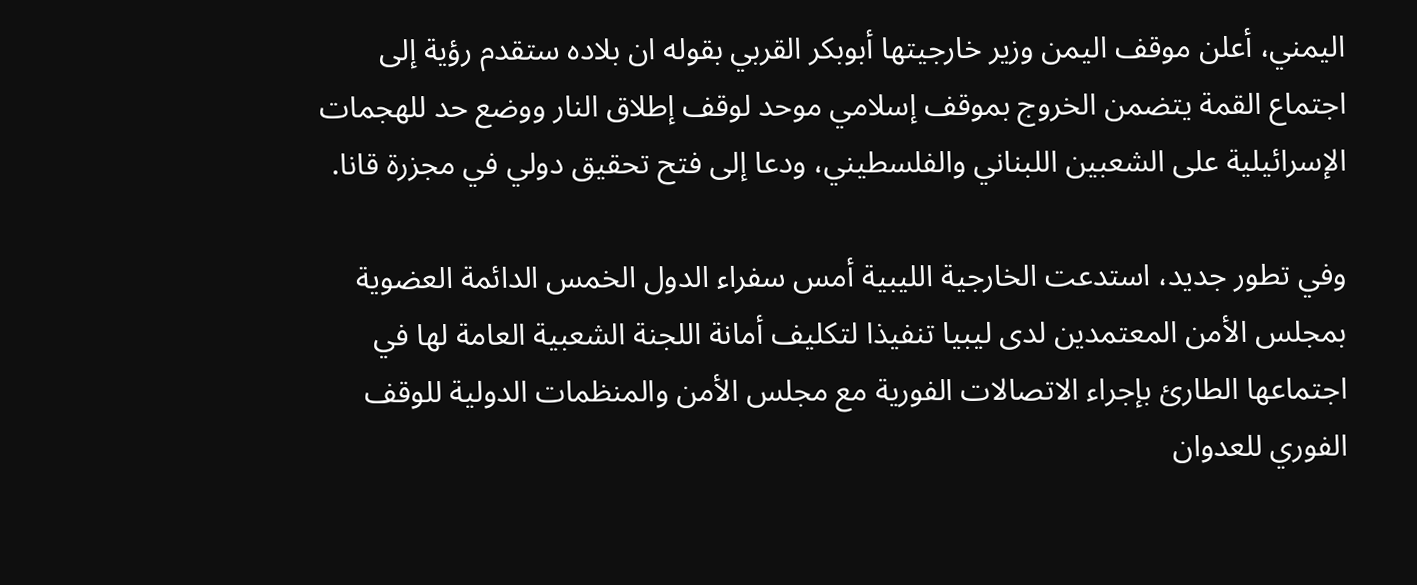اليمني، أعلن موقف اليمن وزير خارجيتها أبوبكر القربي بقوله ان بلاده ستقدم رؤية إلى اجتماع القمة يتضمن الخروج بموقف إسلامي موحد لوقف إطلاق النار ووضع حد للهجمات الإسرائيلية على الشعبين اللبناني والفلسطيني، ودعا إلى فتح تحقيق دولي في مجزرة قانا.

وفي تطور جديد، استدعت الخارجية الليبية أمس سفراء الدول الخمس الدائمة العضوية بمجلس الأمن المعتمدين لدى ليبيا تنفيذا لتكليف أمانة اللجنة الشعبية العامة لها في اجتماعها الطارئ بإجراء الاتصالات الفورية مع مجلس الأمن والمنظمات الدولية للوقف الفوري للعدوان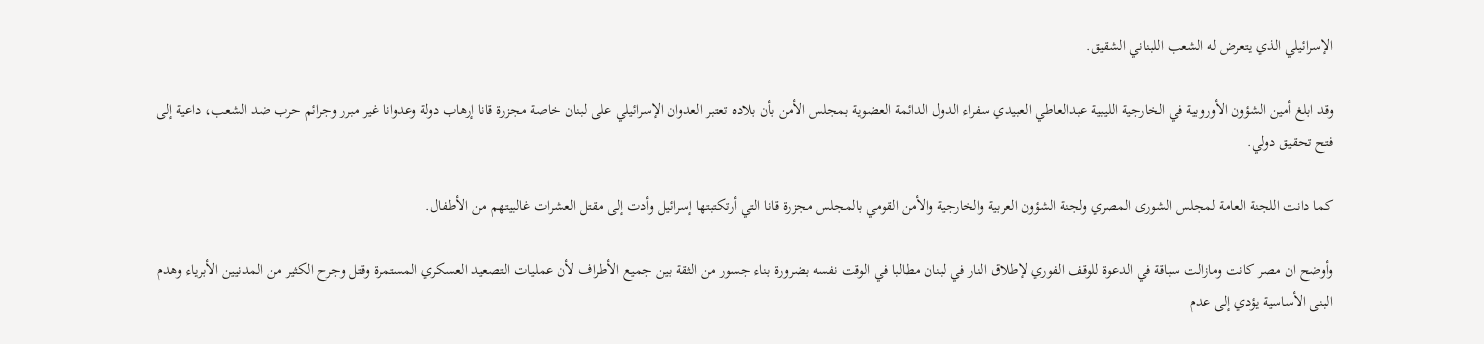الإسرائيلي الذي يتعرض له الشعب اللبناني الشقيق.

وقد ابلغ أمين الشؤون الأوروبية في الخارجية الليبية عبدالعاطي العبيدي سفراء الدول الدائمة العضوية بمجلس الأمن بأن بلاده تعتبر العدوان الإسرائيلي على لبنان خاصة مجزرة قانا إرهاب دولة وعدوانا غير مبرر وجرائم حرب ضد الشعب، داعية إلى فتح تحقيق دولي.

كما دانت اللجنة العامة لمجلس الشورى المصري ولجنة الشؤون العربية والخارجية والأمن القومي بالمجلس مجزرة قانا التي أرتكتبتها إسرائيل وأدت إلى مقتل العشرات غالبيتهم من الأطفال.

وأوضح ان مصر كانت ومازالت سباقة في الدعوة للوقف الفوري لإطلاق النار في لبنان مطالبا في الوقت نفسه بضرورة بناء جسور من الثقة بين جميع الأطراف لأن عمليات التصعيد العسكري المستمرة وقتل وجرح الكثير من المدنيين الأبرياء وهدم البنى الأساسية يؤدي إلى عدم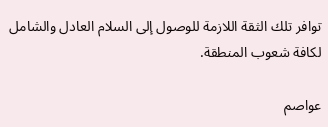توافر تلك الثقة اللازمة للوصول إلى السلام العادل والشامل لكافة شعوب المنطقة.

عواصم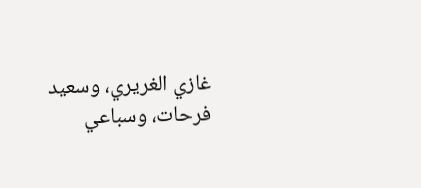غازي الغريري، وسعيد فرحات، وسباعي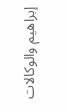إبراهيم والوكالات